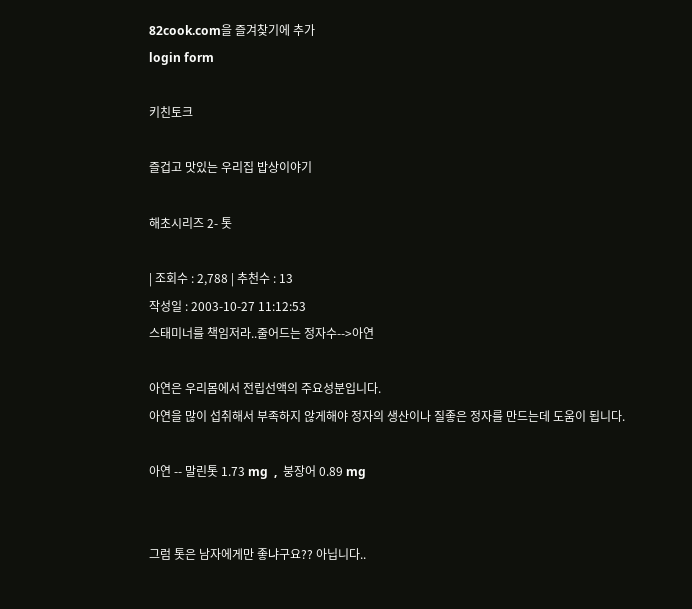82cook.com을 즐겨찾기에 추가
login form

키친토크

즐겁고 맛있는 우리집 밥상이야기

해초시리즈 2- 톳

| 조회수 : 2,788 | 추천수 : 13
작성일 : 2003-10-27 11:12:53
스태미너를 책임저라..줄어드는 정자수-->아연

아연은 우리몸에서 전립선액의 주요성분입니다.
아연을 많이 섭취해서 부족하지 않게해야 정자의 생산이나 질좋은 정자를 만드는데 도움이 됩니다.

아연 -- 말린톳 1.73 mg  ,  붕장어 0.89 mg


그럼 톳은 남자에게만 좋냐구요?? 아닙니다..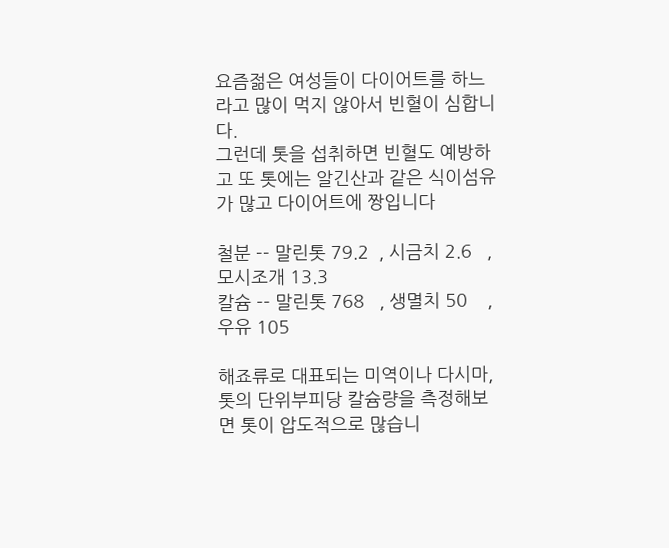요즘젊은 여성들이 다이어트를 하느라고 많이 먹지 않아서 빈혈이 심합니다.
그런데 톳을 섭취하면 빈혈도 예방하고 또 톳에는 알긴산과 같은 식이섬유가 많고 다이어트에 짱입니다

철분 -- 말린톳 79.2  , 시금치 2.6   ,  모시조개 13.3
칼슘 -- 말린톳 768   , 생멸치 50    ,  우유 105

해죠류로 대표되는 미역이나 다시마,톳의 단위부피당 칼슘량을 측정해보면 톳이 압도적으로 많습니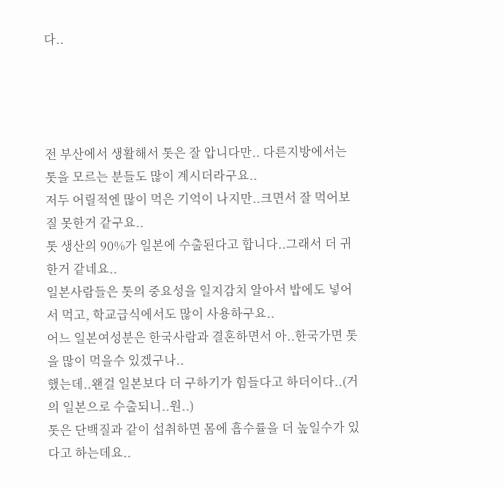다..




전 부산에서 생활해서 톳은 잘 압니다만.. 다른지방에서는 톳을 모르는 분들도 많이 계시더라구요..
저두 어릴적엔 많이 먹은 기억이 나지만..크면서 잘 먹어보질 못한거 같구요..
톳 생산의 90%가 일본에 수출된다고 합니다..그래서 더 귀한거 같네요..
일본사람들은 톳의 중요성을 일지감치 알아서 밥에도 넣어서 먹고, 학교급식에서도 많이 사용하구요..
어느 일본여성분은 한국사람과 결혼하면서 아..한국가면 톳을 많이 먹을수 있겠구나..
했는데..왠걸 일본보다 더 구하기가 힘들다고 하더이다..(거의 일본으로 수출되니..원..)
톳은 단백질과 같이 섭취하면 몸에 흡수률을 더 높일수가 있다고 하는데요..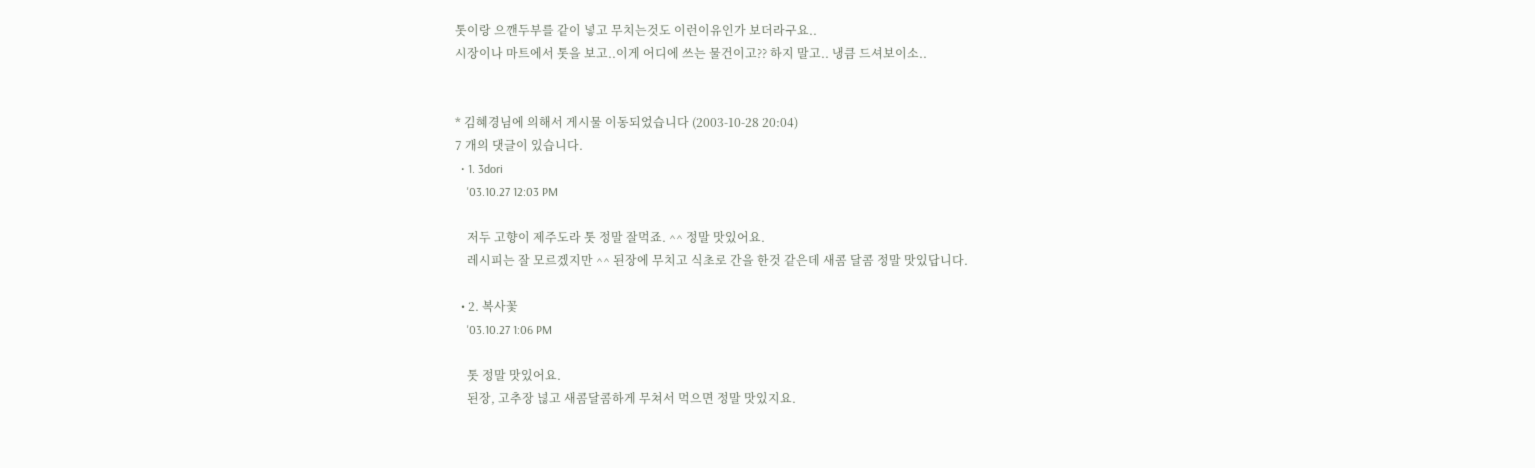톳이랑 으깬두부를 같이 넣고 무치는것도 이런이유인가 보더라구요..
시장이나 마트에서 톳을 보고..이게 어디에 쓰는 물건이고?? 하지 말고.. 냉큼 드셔보이소..


* 김혜경님에 의해서 게시물 이동되었습니다 (2003-10-28 20:04)
7 개의 댓글이 있습니다.
  • 1. 3dori
    '03.10.27 12:03 PM

    저두 고향이 제주도라 톳 정말 잘먹죠. ^^ 정말 맛있어요.
    레시피는 잘 모르겠지만 ^^ 된장에 무치고 식초로 간을 한것 같은데 새콤 달콤 정말 맛있답니다.

  • 2. 복사꽃
    '03.10.27 1:06 PM

    톳 정말 맛있어요.
    된장, 고추장 넎고 새콤달콤하게 무쳐서 먹으면 정말 맛있지요.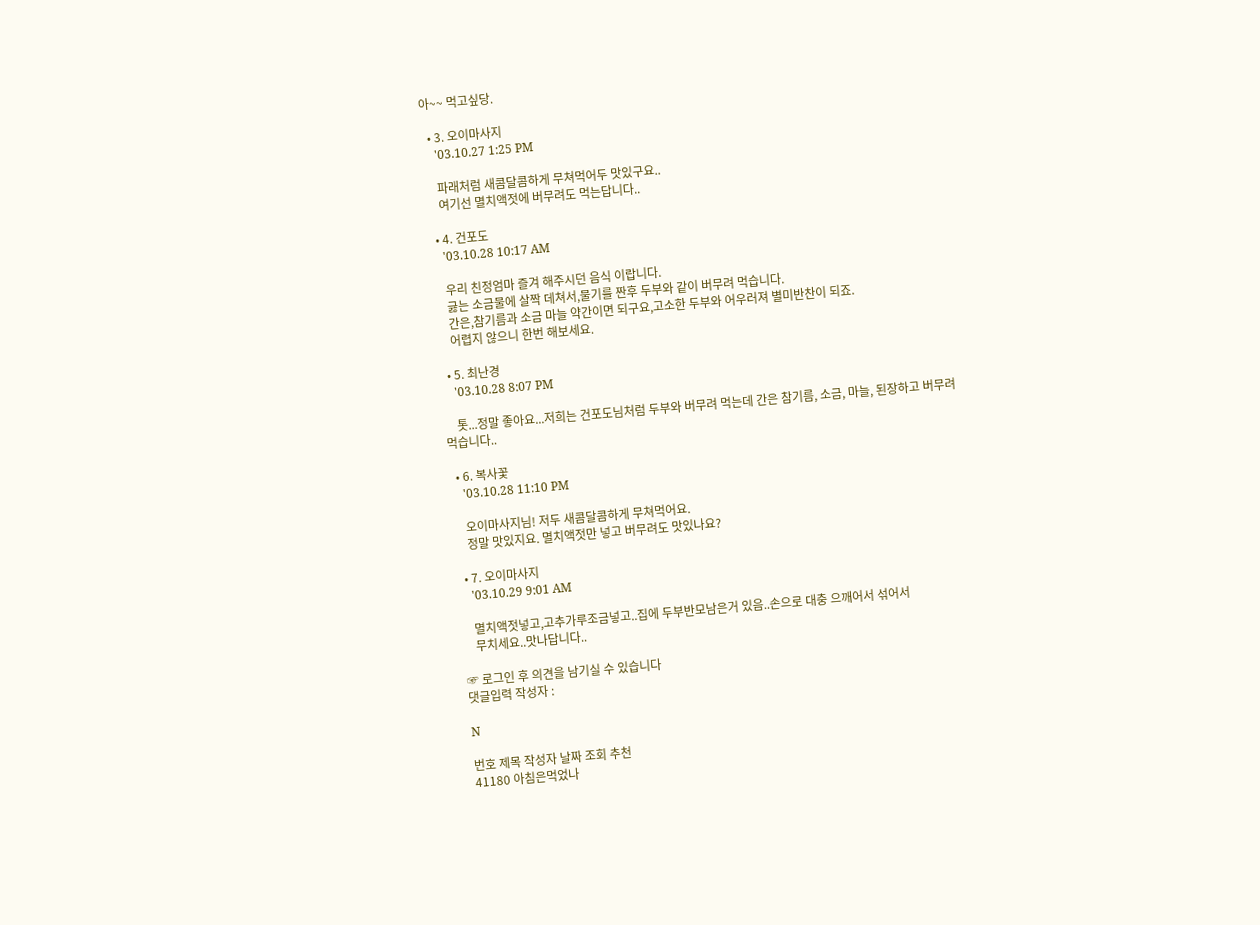아~~ 먹고싶당.

  • 3. 오이마사지
    '03.10.27 1:25 PM

    파래처럼 새콤달콤하게 무쳐먹어두 맛있구요..
    여기선 멸치액젓에 버무려도 먹는답니다..

  • 4. 건포도
    '03.10.28 10:17 AM

    우리 친정엄마 즐겨 해주시던 음식 이랍니다.
    긇는 소금물에 살짝 데쳐서,물기를 짠후 두부와 같이 버무려 먹습니다.
    간은,참기름과 소금 마늘 약간이면 되구요,고소한 두부와 어우러져 별미반찬이 되죠.
    어렵지 않으니 한번 해보세요.

  • 5. 최난경
    '03.10.28 8:07 PM

    톳...정말 좋아요...저희는 건포도님처럼 두부와 버무려 먹는데 간은 참기름, 소금, 마늘, 된장하고 버무려 먹습니다..

  • 6. 복사꽃
    '03.10.28 11:10 PM

    오이마사지님! 저두 새콤달콤하게 무쳐먹어요.
    정말 맛있지요. 멸치액젓만 넣고 버무려도 맛있나요?

  • 7. 오이마사지
    '03.10.29 9:01 AM

    멸치액젓넣고,고추가루조금넣고..집에 두부반모남은거 있음..손으로 대충 으깨어서 섞어서
    무치세요..맛나답니다..

☞ 로그인 후 의견을 남기실 수 있습니다
댓글입력 작성자 :

N

번호 제목 작성자 날짜 조회 추천
41180 아침은먹었나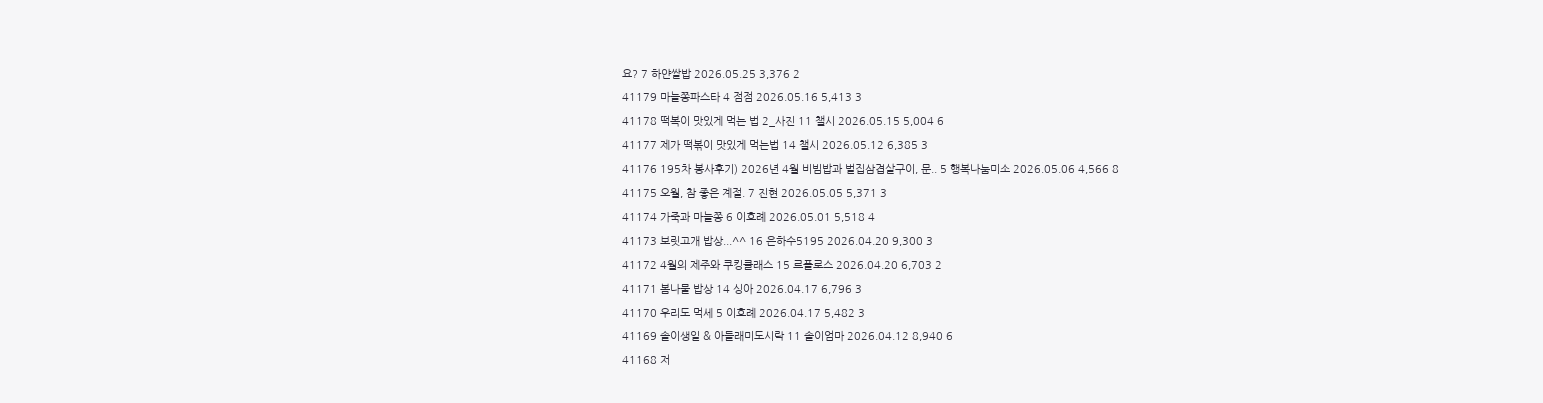요? 7 하얀쌀밥 2026.05.25 3,376 2
41179 마늘쫑파스타 4 점점 2026.05.16 5,413 3
41178 떡복이 맛있게 먹는 법 2_사진 11 챌시 2026.05.15 5,004 6
41177 제가 떡볶이 맛있게 먹는법 14 챌시 2026.05.12 6,385 3
41176 195차 봉사후기) 2026년 4월 비빔밥과 벌집삼겹살구이, 문.. 5 행복나눔미소 2026.05.06 4,566 8
41175 오월, 참 좋은 계절. 7 진현 2026.05.05 5,371 3
41174 가죽과 마늘쫑 6 이호례 2026.05.01 5,518 4
41173 보릿고개 밥상...^^ 16 은하수5195 2026.04.20 9,300 3
41172 4월의 제주와 쿠킹클래스 15 르플로스 2026.04.20 6,703 2
41171 봄나물 밥상 14 싱아 2026.04.17 6,796 3
41170 우리도 먹세 5 이호례 2026.04.17 5,482 3
41169 솔이생일 & 아들래미도시락 11 솔이엄마 2026.04.12 8,940 6
41168 저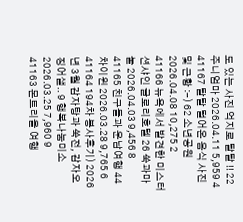도 있는 사진 억지로 탈탈 !! 22 주니엄마 2026.04.11 5,959 4
41167 탈탈 털어온 음식 사진 및 근황 :-) 62 소년공원 2026.04.08 10,275 2
41166 뉴욕에서 발견한 미스터션샤인 글로리호텔 26 쑥과마눌 2026.04.03 9,456 8
41165 친구들과 운남여행 44 차이윈 2026.03.28 9,765 6
41164 194차 봉사후기) 2026년 3월 감자탕과 쑥전, 감자오징어샐.. 9 행복나눔미소 2026.03.25 7,960 9
41163 몬트리올 여행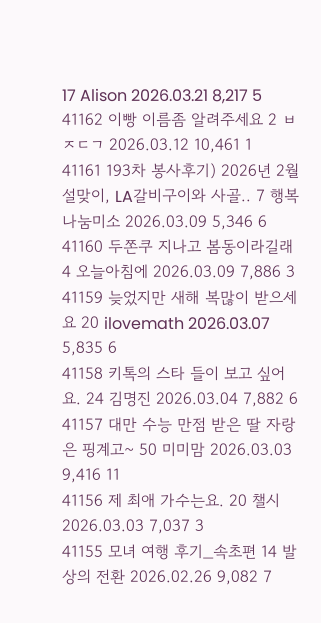17 Alison 2026.03.21 8,217 5
41162 이빵 이름좀 알려주세요 2 ㅂㅈㄷㄱ 2026.03.12 10,461 1
41161 193차 봉사후기) 2026년 2월 설맞이, LA갈비구이와 사골.. 7 행복나눔미소 2026.03.09 5,346 6
41160 두쫀쿠 지나고 봄동이라길래 4 오늘아침에 2026.03.09 7,886 3
41159 늦었지만 새해 복많이 받으세요 20 ilovemath 2026.03.07 5,835 6
41158 키톡의 스타 들이 보고 싶어요. 24 김명진 2026.03.04 7,882 6
41157 대만 수능 만점 받은 딸 자랑은 핑계고~ 50 미미맘 2026.03.03 9,416 11
41156 제 최애 가수는요. 20 챌시 2026.03.03 7,037 3
41155 모녀 여행 후기_속초편 14 발상의 전환 2026.02.26 9,082 7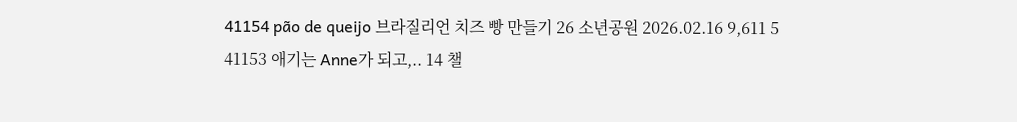41154 pão de queijo 브라질리언 치즈 빵 만들기 26 소년공원 2026.02.16 9,611 5
41153 애기는 Anne가 되고,.. 14 챌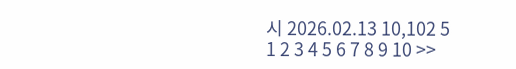시 2026.02.13 10,102 5
1 2 3 4 5 6 7 8 9 10 >>